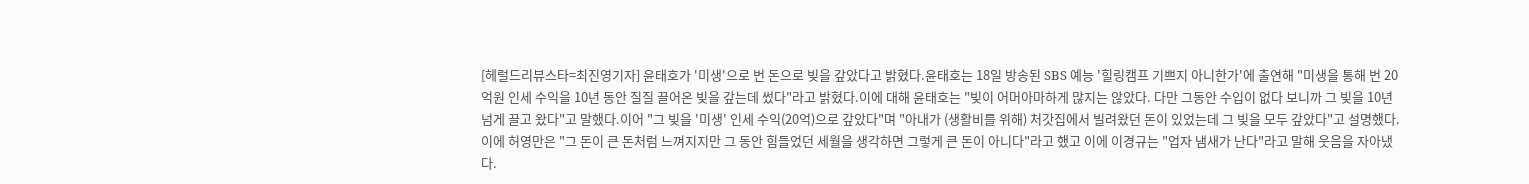[헤럴드리뷰스타=최진영기자] 윤태호가 '미생'으로 번 돈으로 빚을 갚았다고 밝혔다.윤태호는 18일 방송된 SBS 예능 '힐링캠프 기쁘지 아니한가'에 출연해 "미생을 통해 번 20억원 인세 수익을 10년 동안 질질 끌어온 빚을 갚는데 썼다"라고 밝혔다.이에 대해 윤태호는 "빚이 어머아마하게 많지는 않았다. 다만 그동안 수입이 없다 보니까 그 빚을 10년 넘게 끌고 왔다"고 말했다.이어 "그 빚을 '미생' 인세 수익(20억)으로 갚았다"며 "아내가 (생활비를 위해) 처갓집에서 빌려왔던 돈이 있었는데 그 빚을 모두 갚았다"고 설명했다.이에 허영만은 "그 돈이 큰 돈처럼 느껴지지만 그 동안 힘들었던 세월을 생각하면 그렇게 큰 돈이 아니다"라고 했고 이에 이경규는 "업자 냄새가 난다"라고 말해 웃음을 자아냈다.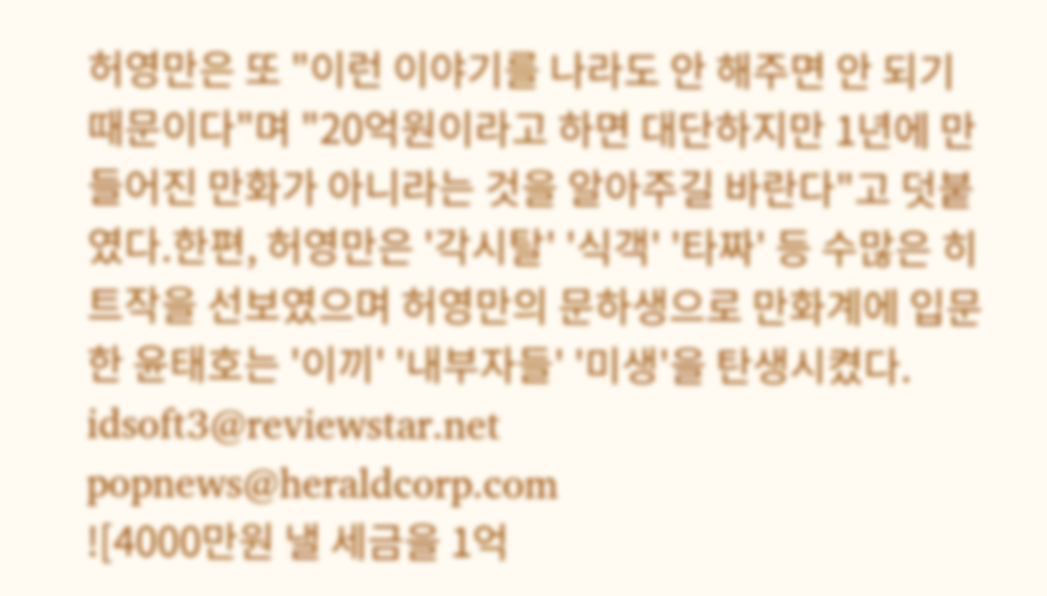허영만은 또 "이런 이야기를 나라도 안 해주면 안 되기 때문이다"며 "20억원이라고 하면 대단하지만 1년에 만들어진 만화가 아니라는 것을 알아주길 바란다"고 덧붙였다.한편, 허영만은 '각시탈' '식객' '타짜' 등 수많은 히트작을 선보였으며 허영만의 문하생으로 만화계에 입문한 윤태호는 '이끼' '내부자들' '미생'을 탄생시켰다. idsoft3@reviewstar.net
popnews@heraldcorp.com
![4000만원 낼 세금을 1억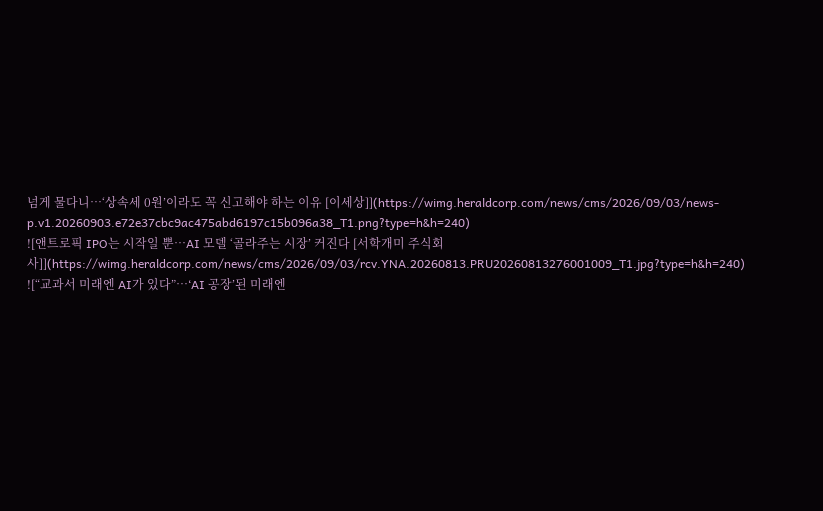넘게 물다니…‘상속세 0원’이라도 꼭 신고해야 하는 이유 [이세상]](https://wimg.heraldcorp.com/news/cms/2026/09/03/news-p.v1.20260903.e72e37cbc9ac475abd6197c15b096a38_T1.png?type=h&h=240)
![앤트로픽 IPO는 시작일 뿐…AI 모델 ‘골라주는 시장’ 커진다 [서학개미 주식회사]](https://wimg.heraldcorp.com/news/cms/2026/09/03/rcv.YNA.20260813.PRU20260813276001009_T1.jpg?type=h&h=240)
![“교과서 미래엔 AI가 있다”…‘AI 공장’된 미래엔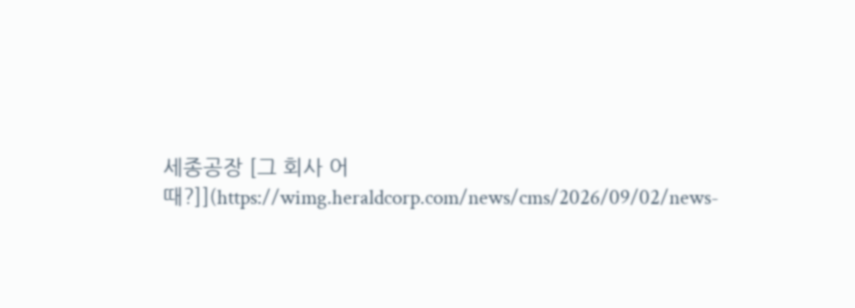세종공장 [그 회사 어때?]](https://wimg.heraldcorp.com/news/cms/2026/09/02/news-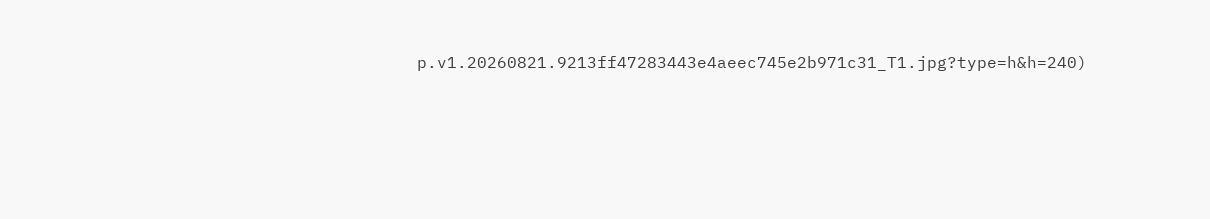p.v1.20260821.9213ff47283443e4aeec745e2b971c31_T1.jpg?type=h&h=240)